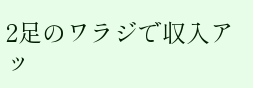2足のワラジで収入アッ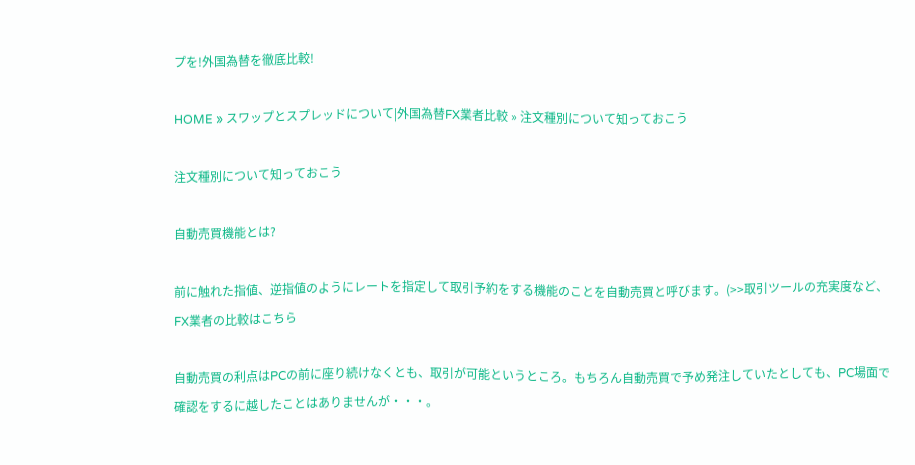プを!外国為替を徹底比較!

HOME » スワップとスプレッドについて|外国為替FX業者比較 » 注文種別について知っておこう

注文種別について知っておこう

自動売買機能とは?

前に触れた指値、逆指値のようにレートを指定して取引予約をする機能のことを自動売買と呼びます。(>>取引ツールの充実度など、FX業者の比較はこちら

自動売買の利点はPCの前に座り続けなくとも、取引が可能というところ。もちろん自動売買で予め発注していたとしても、PC場面で確認をするに越したことはありませんが・・・。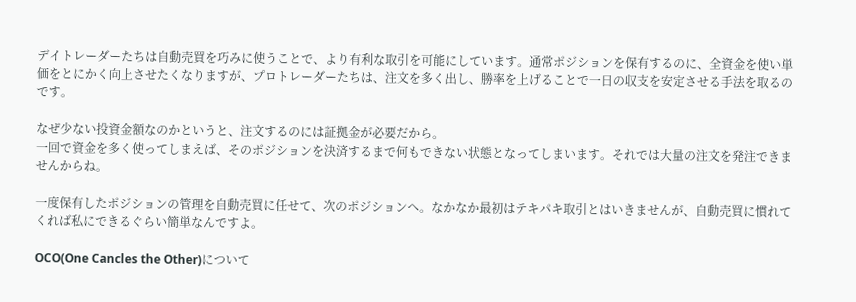デイトレーダーたちは自動売買を巧みに使うことで、より有利な取引を可能にしています。通常ポジションを保有するのに、全資金を使い単価をとにかく向上させたくなりますが、プロトレーダーたちは、注文を多く出し、勝率を上げることで一日の収支を安定させる手法を取るのです。

なぜ少ない投資金額なのかというと、注文するのには証拠金が必要だから。
一回で資金を多く使ってしまえば、そのポジションを決済するまで何もできない状態となってしまいます。それでは大量の注文を発注できませんからね。

一度保有したポジションの管理を自動売買に任せて、次のポジションへ。なかなか最初はテキパキ取引とはいきませんが、自動売買に慣れてくれば私にできるぐらい簡単なんですよ。

OCO(One Cancles the Other)について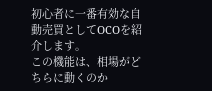初心者に一番有効な自動売買としてOCOを紹介します。
この機能は、相場がどちらに動くのか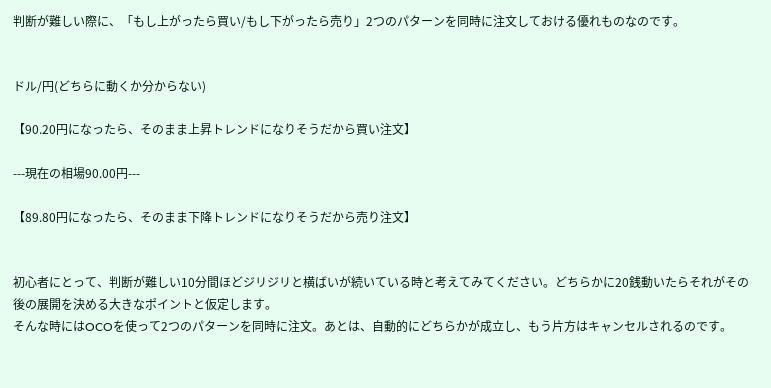判断が難しい際に、「もし上がったら買い/もし下がったら売り」2つのパターンを同時に注文しておける優れものなのです。


ドル/円(どちらに動くか分からない)

【90.20円になったら、そのまま上昇トレンドになりそうだから買い注文】

---現在の相場90.00円---

【89.80円になったら、そのまま下降トレンドになりそうだから売り注文】


初心者にとって、判断が難しい10分間ほどジリジリと横ばいが続いている時と考えてみてください。どちらかに20銭動いたらそれがその後の展開を決める大きなポイントと仮定します。
そんな時にはOCOを使って2つのパターンを同時に注文。あとは、自動的にどちらかが成立し、もう片方はキャンセルされるのです。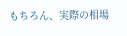もちろん、実際の相場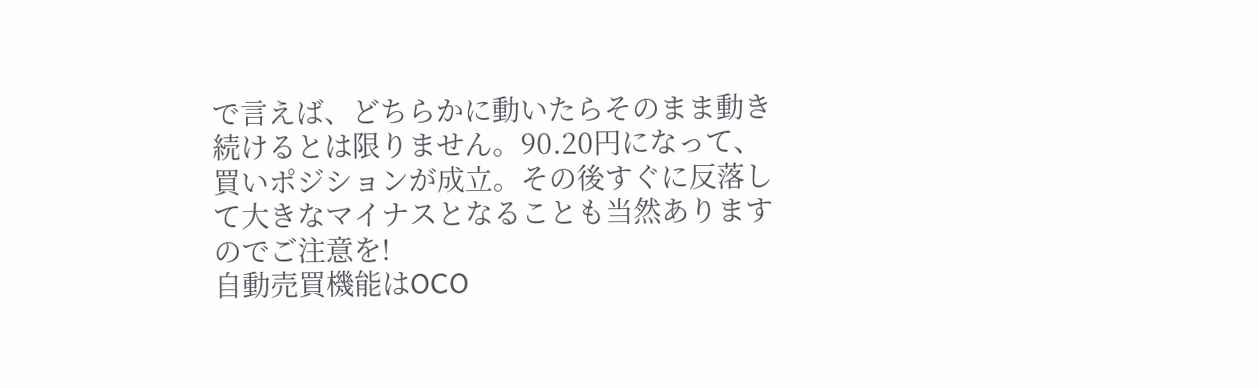で言えば、どちらかに動いたらそのまま動き続けるとは限りません。90.20円になって、買いポジションが成立。その後すぐに反落して大きなマイナスとなることも当然ありますのでご注意を!
自動売買機能はOCO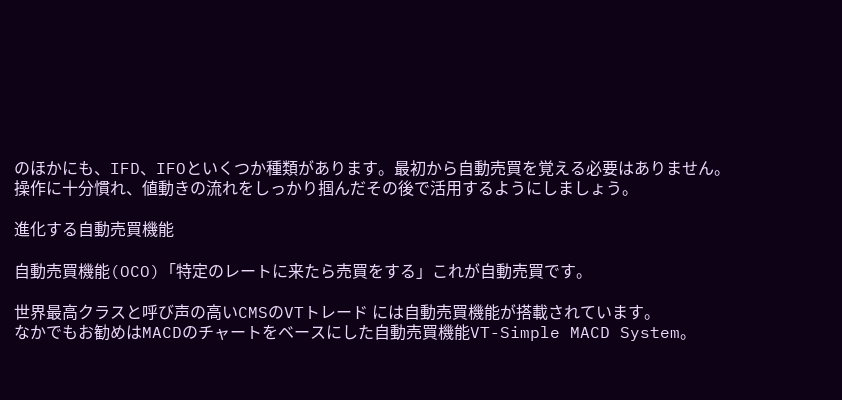のほかにも、IFD、IFOといくつか種類があります。最初から自動売買を覚える必要はありません。操作に十分慣れ、値動きの流れをしっかり掴んだその後で活用するようにしましょう。

進化する自動売買機能

自動売買機能(OCO)「特定のレートに来たら売買をする」これが自動売買です。

世界最高クラスと呼び声の高いCMSのVTトレード には自動売買機能が搭載されています。
なかでもお勧めはMACDのチャートをベースにした自動売買機能VT-Simple MACD System。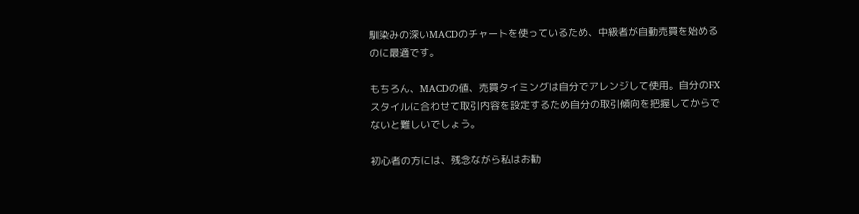馴染みの深いMACDのチャートを使っているため、中級者が自動売買を始めるのに最適です。

もちろん、MACDの値、売買タイミングは自分でアレンジして使用。自分のFXスタイルに合わせて取引内容を設定するため自分の取引傾向を把握してからでないと難しいでしょう。

初心者の方には、残念ながら私はお勧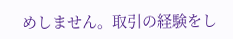めしません。取引の経験をし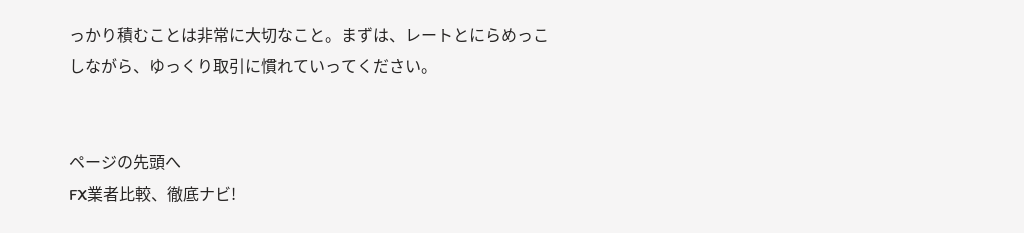っかり積むことは非常に大切なこと。まずは、レートとにらめっこしながら、ゆっくり取引に慣れていってください。


ページの先頭へ
FX業者比較、徹底ナビ!